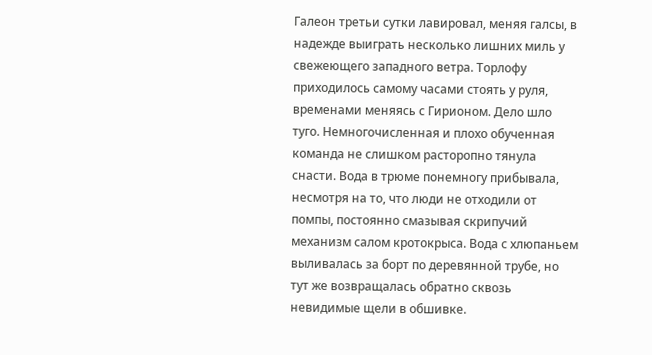Галеон третьи сутки лавировал, меняя галсы, в надежде выиграть несколько лишних миль у свежеющего западного ветра. Торлофу приходилось самому часами стоять у руля, временами меняясь с Гирионом. Дело шло туго. Немногочисленная и плохо обученная команда не слишком расторопно тянула снасти. Вода в трюме понемногу прибывала, несмотря на то, что люди не отходили от помпы, постоянно смазывая скрипучий механизм салом кротокрыса. Вода с хлюпаньем выливалась за борт по деревянной трубе, но тут же возвращалась обратно сквозь невидимые щели в обшивке.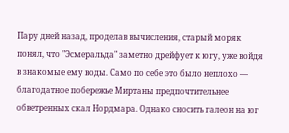Пару дней назад, проделав вычисления, старый моряк понял, что "Эсмеральда" заметно дрейфует к югу, уже войдя в знакомые ему воды. Само по себе это было неплохо — благодатное побережье Миртаны предпочтительнее обветренных скал Нордмара. Однако сносить галеон на юг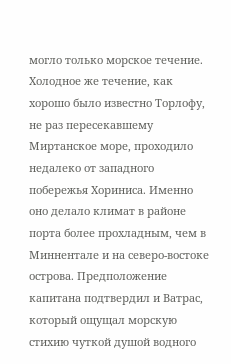могло только морское течение. Холодное же течение, как хорошо было известно Торлофу, не раз пересекавшему Миртанское море, проходило недалеко от западного побережья Хориниса. Именно оно делало климат в районе порта более прохладным, чем в Миннентале и на северо-востоке острова. Предположение капитана подтвердил и Ватрас, который ощущал морскую стихию чуткой душой водного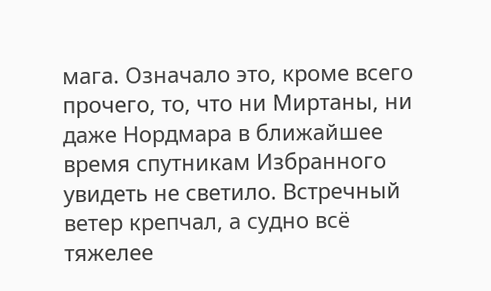мага. Означало это, кроме всего прочего, то, что ни Миртаны, ни даже Нордмара в ближайшее время спутникам Избранного увидеть не светило. Встречный ветер крепчал, а судно всё тяжелее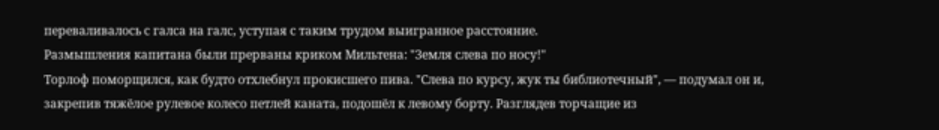переваливалось с галса на галс, уступая с таким трудом выигранное расстояние.
Размышления капитана были прерваны криком Мильтена: "Земля слева по носу!"
Торлоф поморщился, как будто отхлебнул прокисшего пива. "Слева по курсу, жук ты библиотечный", — подумал он и, закрепив тяжёлое рулевое колесо петлей каната, подошёл к левому борту. Разглядев торчащие из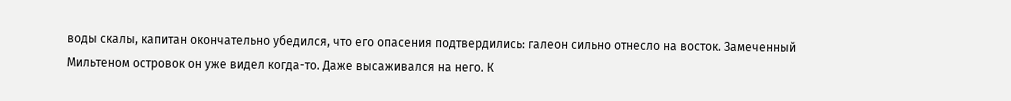воды скалы, капитан окончательно убедился, что его опасения подтвердились: галеон сильно отнесло на восток. Замеченный Мильтеном островок он уже видел когда-то. Даже высаживался на него. К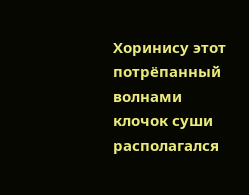Хоринису этот потрёпанный волнами клочок суши располагался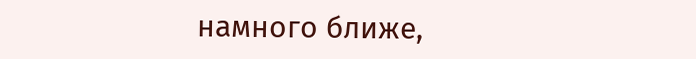намного ближе,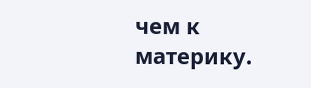чем к материку.